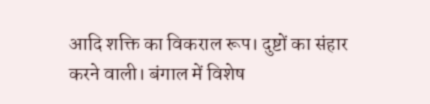आदि शक्ति का विकराल रूप। दुष्टों का संहार करने वाली। बंगाल में विशेष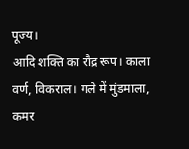पूज्य।
आदि शक्ति का रौद्र रूप। काला वर्ण, विकराल। गले में मुंडमाला, कमर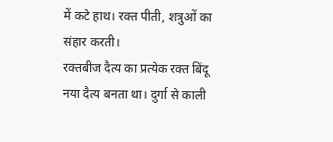में कटे हाथ। रक्त पीती, शत्रुओं का संहार करती।
रक्तबीज दैत्य का प्रत्येक रक्त बिंदू नया दैत्य बनता था। दुर्गा से काली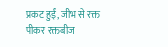प्रकट हुईं, जीभ से रक्त पीकर रक्तबीज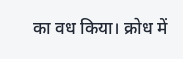का वध किया। क्रोध में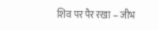शिव पर पैर रखा – जीभ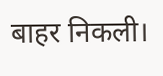बाहर निकली।